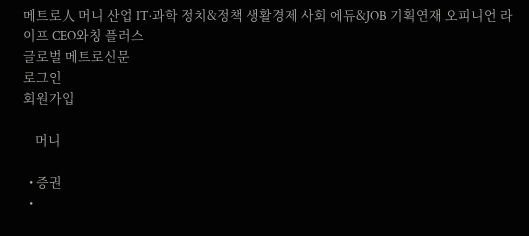메트로人 머니 산업 IT·과학 정치&정책 생활경제 사회 에듀&JOB 기획연재 오피니언 라이프 CEO와칭 플러스
글로벌 메트로신문
로그인
회원가입

    머니

  • 증권
  •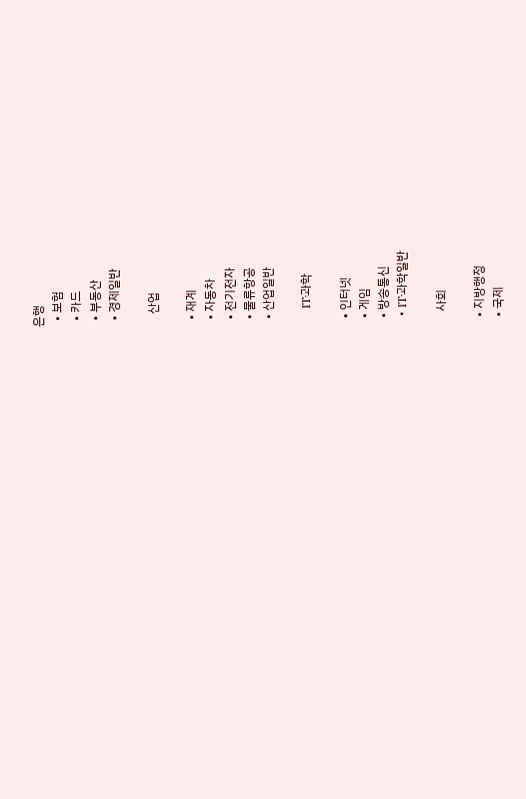은행
  • 보험
  • 카드
  • 부동산
  • 경제일반

    산업

  • 재계
  • 자동차
  • 전기전자
  • 물류항공
  • 산업일반

    IT·과학

  • 인터넷
  • 게임
  • 방송통신
  • IT·과학일반

    사회

  • 지방행정
  • 국제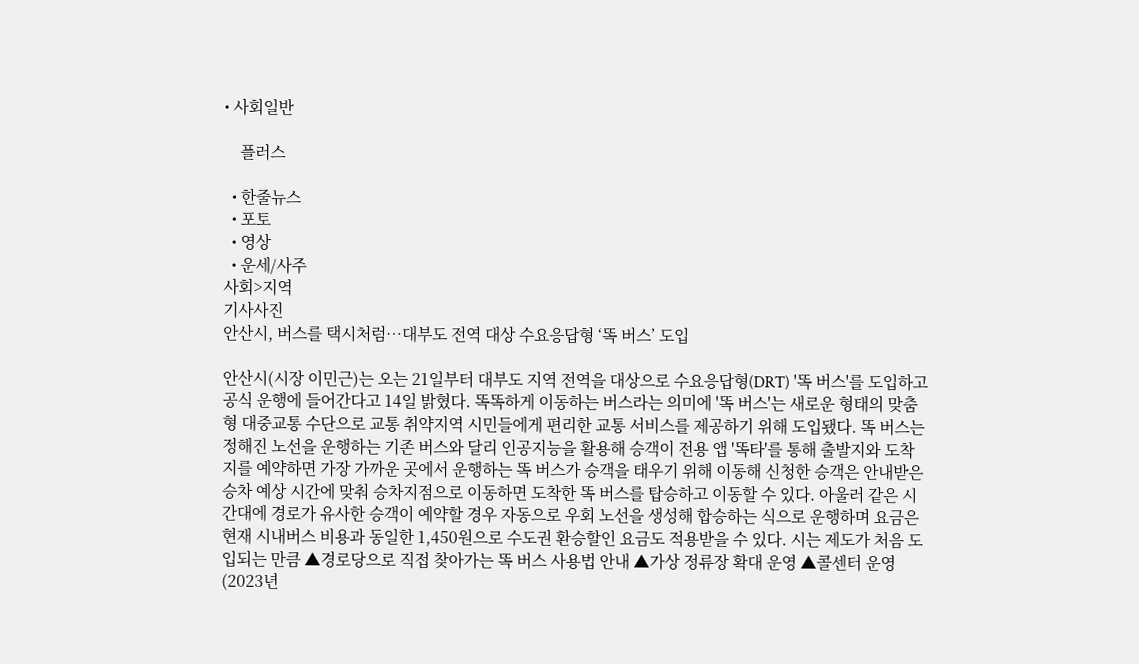• 사회일반

    플러스

  • 한줄뉴스
  • 포토
  • 영상
  • 운세/사주
사회>지역
기사사진
안산시, 버스를 택시처럼…대부도 전역 대상 수요응답형 ‘똑 버스’ 도입

안산시(시장 이민근)는 오는 21일부터 대부도 지역 전역을 대상으로 수요응답형(DRT) '똑 버스'를 도입하고 공식 운행에 들어간다고 14일 밝혔다. 똑똑하게 이동하는 버스라는 의미에 '똑 버스'는 새로운 형태의 맞춤형 대중교통 수단으로 교통 취약지역 시민들에게 편리한 교통 서비스를 제공하기 위해 도입됐다. 똑 버스는 정해진 노선을 운행하는 기존 버스와 달리 인공지능을 활용해 승객이 전용 앱 '똑타'를 통해 출발지와 도착지를 예약하면 가장 가까운 곳에서 운행하는 똑 버스가 승객을 태우기 위해 이동해 신청한 승객은 안내받은 승차 예상 시간에 맞춰 승차지점으로 이동하면 도착한 똑 버스를 탑승하고 이동할 수 있다. 아울러 같은 시간대에 경로가 유사한 승객이 예약할 경우 자동으로 우회 노선을 생성해 합승하는 식으로 운행하며 요금은 현재 시내버스 비용과 동일한 1,450원으로 수도권 환승할인 요금도 적용받을 수 있다. 시는 제도가 처음 도입되는 만큼 ▲경로당으로 직접 찾아가는 똑 버스 사용법 안내 ▲가상 정류장 확대 운영 ▲콜센터 운영(2023년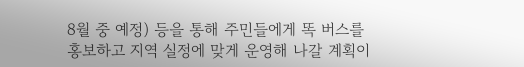8월 중 예정) 등을 통해 주민들에게 똑 버스를 홍보하고 지역 실정에 맞게 운영해 나갈 계획이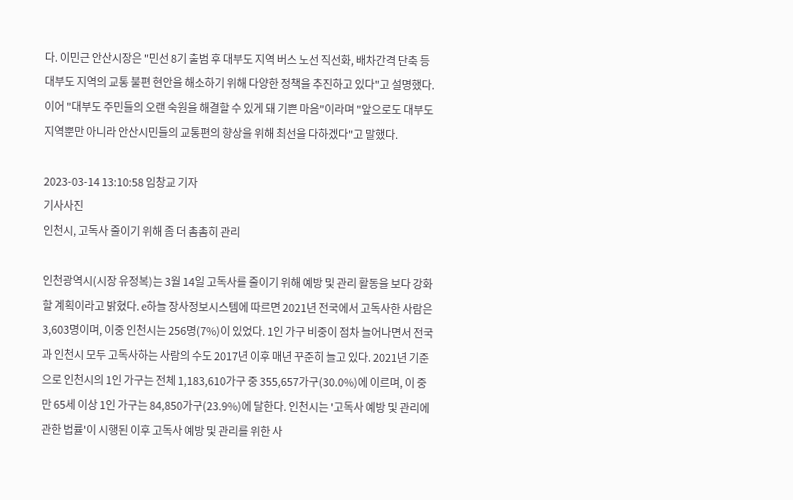다. 이민근 안산시장은 "민선 8기 출범 후 대부도 지역 버스 노선 직선화, 배차간격 단축 등 대부도 지역의 교통 불편 현안을 해소하기 위해 다양한 정책을 추진하고 있다"고 설명했다. 이어 "대부도 주민들의 오랜 숙원을 해결할 수 있게 돼 기쁜 마음"이라며 "앞으로도 대부도 지역뿐만 아니라 안산시민들의 교통편의 향상을 위해 최선을 다하겠다"고 말했다.

2023-03-14 13:10:58 임창교 기자
기사사진
인천시, 고독사 줄이기 위해 좀 더 촘촘히 관리

인천광역시(시장 유정복)는 3월 14일 고독사를 줄이기 위해 예방 및 관리 활동을 보다 강화할 계획이라고 밝혔다. e하늘 장사정보시스템에 따르면 2021년 전국에서 고독사한 사람은 3,603명이며, 이중 인천시는 256명(7%)이 있었다. 1인 가구 비중이 점차 늘어나면서 전국과 인천시 모두 고독사하는 사람의 수도 2017년 이후 매년 꾸준히 늘고 있다. 2021년 기준으로 인천시의 1인 가구는 전체 1,183,610가구 중 355,657가구(30.0%)에 이르며, 이 중 만 65세 이상 1인 가구는 84,850가구(23.9%)에 달한다. 인천시는 '고독사 예방 및 관리에 관한 법률'이 시행된 이후 고독사 예방 및 관리를 위한 사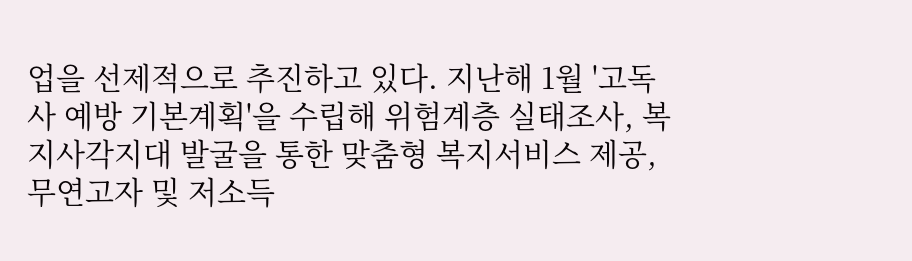업을 선제적으로 추진하고 있다. 지난해 1월 '고독사 예방 기본계획'을 수립해 위험계층 실태조사, 복지사각지대 발굴을 통한 맞춤형 복지서비스 제공, 무연고자 및 저소득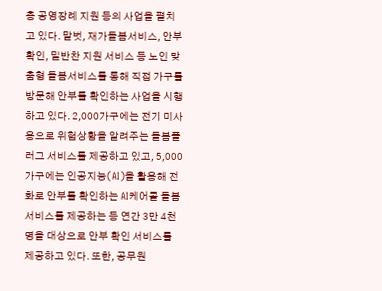층 공영장례 지원 등의 사업을 펼치고 있다. 말벗, 재가돌봄서비스, 안부 확인, 밑반찬 지원 서비스 등 노인 맞춤형 돌봄서비스를 통해 직접 가구를 방문해 안부를 확인하는 사업을 시행하고 있다. 2,000가구에는 전기 미사용으로 위험상황을 알려주는 돌봄플러그 서비스를 제공하고 있고, 5,000가구에는 인공지능(AI)을 활용해 전화로 안부를 확인하는 AI케어콜 돌봄서비스를 제공하는 등 연간 3만 4천명을 대상으로 안부 확인 서비스를 제공하고 있다. 또한, 공무원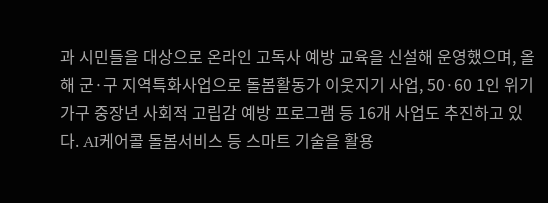과 시민들을 대상으로 온라인 고독사 예방 교육을 신설해 운영했으며, 올해 군·구 지역특화사업으로 돌봄활동가 이웃지기 사업, 50·60 1인 위기가구 중장년 사회적 고립감 예방 프로그램 등 16개 사업도 추진하고 있다. AI케어콜 돌봄서비스 등 스마트 기술을 활용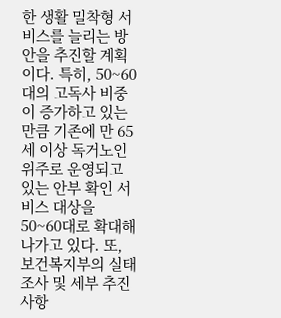한 생활 밀착형 서비스를 늘리는 방안을 추진할 계획이다. 특히, 50~60대의 고독사 비중이 증가하고 있는 만큼 기존에 만 65세 이상 독거노인 위주로 운영되고 있는 안부 확인 서비스 대상을 50~60대로 확대해 나가고 있다. 또, 보건복지부의 실태조사 및 세부 추진사항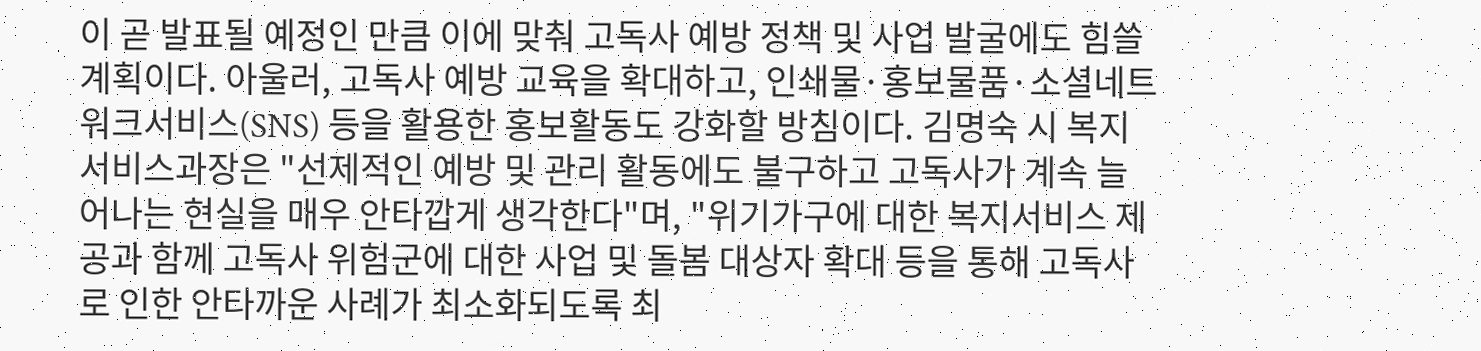이 곧 발표될 예정인 만큼 이에 맞춰 고독사 예방 정책 및 사업 발굴에도 힘쓸 계획이다. 아울러, 고독사 예방 교육을 확대하고, 인쇄물·홍보물품·소셜네트워크서비스(SNS) 등을 활용한 홍보활동도 강화할 방침이다. 김명숙 시 복지서비스과장은 "선제적인 예방 및 관리 활동에도 불구하고 고독사가 계속 늘어나는 현실을 매우 안타깝게 생각한다"며, "위기가구에 대한 복지서비스 제공과 함께 고독사 위험군에 대한 사업 및 돌봄 대상자 확대 등을 통해 고독사로 인한 안타까운 사례가 최소화되도록 최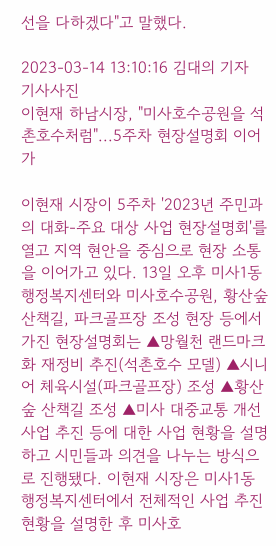선을 다하겠다"고 말했다.

2023-03-14 13:10:16 김대의 기자
기사사진
이현재 하남시장, "미사호수공원을 석촌호수처럼"...5주차 현장설명회 이어가

이현재 시장이 5주차 '2023년 주민과의 대화-주요 대상 사업 현장설명회'를 열고 지역 현안을 중심으로 현장 소통을 이어가고 있다. 13일 오후 미사1동 행정복지센터와 미사호수공원, 황산숲 산책길, 파크골프장 조성 현장 등에서 가진 현장설명회는 ▲망월천 랜드마크화 재정비 추진(석촌호수 모델) ▲시니어 체육시설(파크골프장) 조성 ▲황산숲 산책길 조성 ▲미사 대중교통 개선사업 추진 등에 대한 사업 현황을 설명하고 시민들과 의견을 나누는 방식으로 진행됐다. 이현재 시장은 미사1동 행정복지센터에서 전체적인 사업 추진현황을 설명한 후 미사호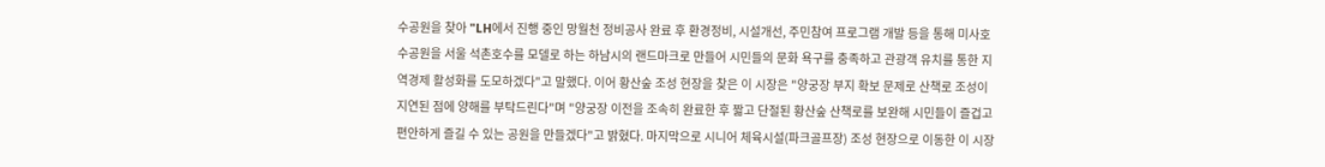수공원을 찾아 "LH에서 진행 중인 망월천 정비공사 완료 후 환경정비, 시설개선, 주민참여 프로그램 개발 등을 통해 미사호수공원을 서울 석촌호수를 모델로 하는 하남시의 랜드마크로 만들어 시민들의 문화 욕구를 충족하고 관광객 유치를 통한 지역경제 활성화를 도모하겠다"고 말했다. 이어 황산숲 조성 현장을 찾은 이 시장은 "양궁장 부지 확보 문제로 산책로 조성이 지연된 점에 양해를 부탁드린다"며 "양궁장 이전을 조속히 완료한 후 짧고 단절된 황산숲 산책로를 보완해 시민들이 즐겁고 편안하게 즐길 수 있는 공원을 만들겠다"고 밝혔다. 마지막으로 시니어 체육시설(파크골프장) 조성 현장으로 이동한 이 시장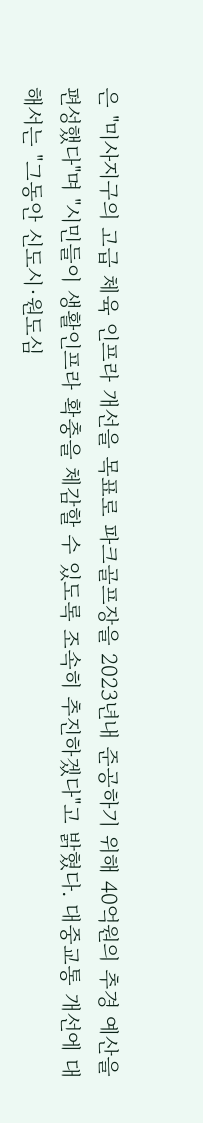은 "미사지구의 고급 체육 인프라 개선을 목표로 파크골프장을 2023년내 준공하기 위해 40억원의 추경 예산을 편성했다"며 "시민들이 생활인프라 확충을 체감할 수 있도록 조속히 추진하겠다"고 밝혔다. 대중교통 개선에 대해서는 "그동안 신도시·원도심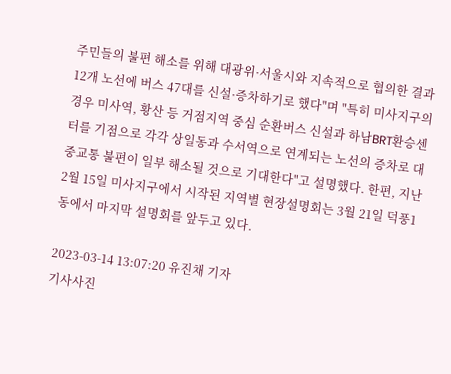주민들의 불편 해소를 위해 대광위·서울시와 지속적으로 협의한 결과 12개 노선에 버스 47대를 신설·증차하기로 했다"며 "특히 미사지구의 경우 미사역, 황산 등 거점지역 중심 순환버스 신설과 하남BRT환승센터를 기점으로 각각 상일동과 수서역으로 연계되는 노선의 증차로 대중교통 불편이 일부 해소될 것으로 기대한다"고 설명했다. 한편, 지난 2월 15일 미사지구에서 시작된 지역별 현장설명회는 3월 21일 덕풍1동에서 마지막 설명회를 앞두고 있다.

2023-03-14 13:07:20 유진채 기자
기사사진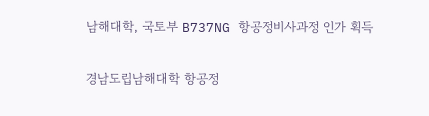남해대학, 국토부 B737NG 항공정비사과정 인가 획득

경남도립남해대학 항공정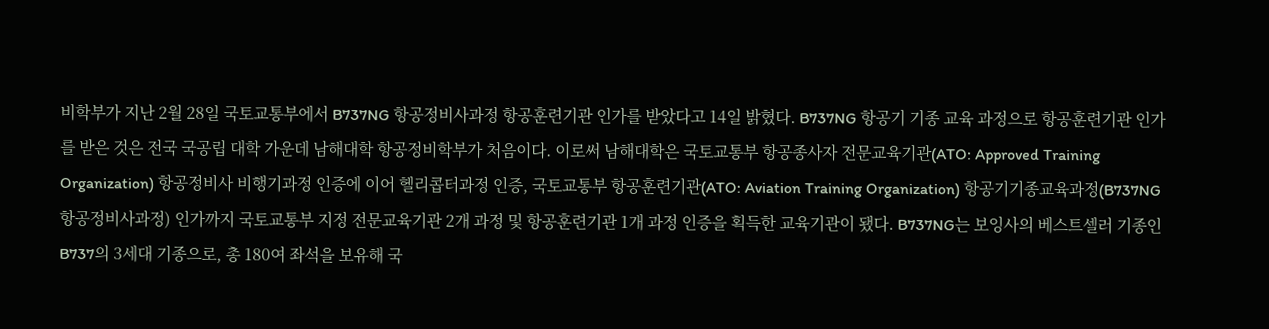비학부가 지난 2월 28일 국토교통부에서 B737NG 항공정비사과정 항공훈련기관 인가를 받았다고 14일 밝혔다. B737NG 항공기 기종 교육 과정으로 항공훈련기관 인가를 받은 것은 전국 국공립 대학 가운데 남해대학 항공정비학부가 처음이다. 이로써 남해대학은 국토교통부 항공종사자 전문교육기관(ATO: Approved Training Organization) 항공정비사 비행기과정 인증에 이어 헬리콥터과정 인증, 국토교통부 항공훈련기관(ATO: Aviation Training Organization) 항공기기종교육과정(B737NG 항공정비사과정) 인가까지 국토교통부 지정 전문교육기관 2개 과정 및 항공훈련기관 1개 과정 인증을 획득한 교육기관이 됐다. B737NG는 보잉사의 베스트셀러 기종인 B737의 3세대 기종으로, 총 180여 좌석을 보유해 국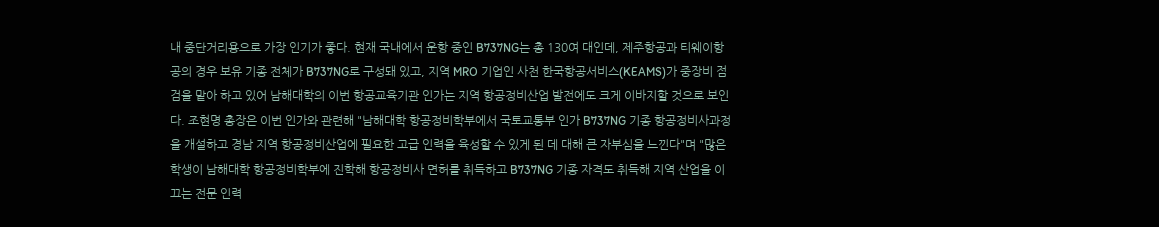내 중단거리용으로 가장 인기가 좋다. 현재 국내에서 운항 중인 B737NG는 총 130여 대인데, 제주항공과 티웨이항공의 경우 보유 기종 전체가 B737NG로 구성돼 있고, 지역 MRO 기업인 사천 한국항공서비스(KEAMS)가 중장비 점검을 맡아 하고 있어 남해대학의 이번 항공교육기관 인가는 지역 항공정비산업 발전에도 크게 이바지할 것으로 보인다. 조현명 총장은 이번 인가와 관련해 "남해대학 항공정비학부에서 국토교통부 인가 B737NG 기종 항공정비사과정을 개설하고 경남 지역 항공정비산업에 필요한 고급 인력을 육성할 수 있게 된 데 대해 큰 자부심을 느낀다"며 "많은 학생이 남해대학 항공정비학부에 진학해 항공정비사 면허를 취득하고 B737NG 기종 자격도 취득해 지역 산업을 이끄는 전문 인력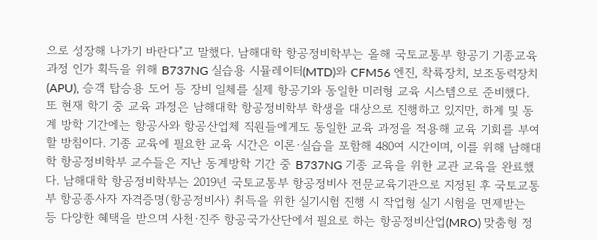으로 성장해 나가기 바란다"고 말했다. 남해대학 항공정비학부는 올해 국토교통부 항공기 기종교육과정 인가 획득을 위해 B737NG 실습용 시뮬레이터(MTD)와 CFM56 엔진, 착륙장치, 보조동력장치(APU), 승객 탑승용 도어 등 장비 일체를 실제 항공기와 동일한 미러형 교육 시스템으로 준비했다. 또 현재 학기 중 교육 과정은 남해대학 항공정비학부 학생을 대상으로 진행하고 있지만, 하계 및 동계 방학 기간에는 항공사와 항공산업체 직원들에게도 동일한 교육 과정을 적용해 교육 기회를 부여할 방침이다. 기종 교육에 필요한 교육 시간은 이론·실습을 포함해 480여 시간이며, 이를 위해 남해대학 항공정비학부 교수들은 지난 동계방학 기간 중 B737NG 기종 교육을 위한 교관 교육을 완료했다. 남해대학 항공정비학부는 2019년 국토교통부 항공정비사 전문교육기관으로 지정된 후 국토교통부 항공종사자 자격증명(항공정비사) 취득을 위한 실기시험 진행 시 작업형 실기 시험을 면제받는 등 다양한 혜택을 받으며 사천·진주 항공국가산단에서 필요로 하는 항공정비산업(MRO) 맞춤형 정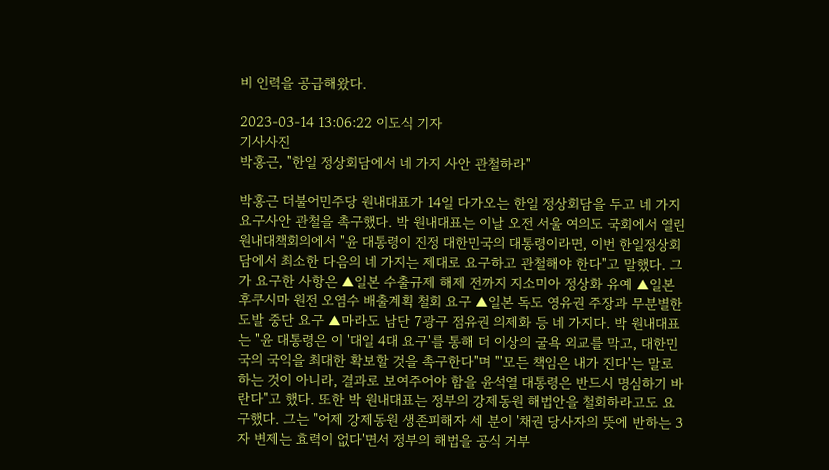비 인력을 공급해왔다.

2023-03-14 13:06:22 이도식 기자
기사사진
박홍근, "한일 정상회담에서 네 가지 사안 관철하라"

박홍근 더불어민주당 원내대표가 14일 다가오는 한일 정상회담을 두고 네 가지 요구사안 관철을 촉구했다. 박 원내대표는 이날 오전 서울 여의도 국회에서 열린 원내대책회의에서 "윤 대통령이 진정 대한민국의 대통령이라면, 이번 한일정상회담에서 최소한 다음의 네 가지는 제대로 요구하고 관철해야 한다"고 말했다. 그가 요구한 사항은 ▲일본 수출규제 해제 전까지 지소미아 정상화 유예 ▲일본 후쿠시마 원전 오염수 배출계획 철회 요구 ▲일본 독도 영유권 주장과 무분별한 도발 중단 요구 ▲마라도 남단 7광구 점유권 의제화 등 네 가지다. 박 원내대표는 "윤 대통령은 이 '대일 4대 요구'를 통해 더 이상의 굴욕 외교를 막고, 대한민국의 국익을 최대한 확보할 것을 촉구한다"며 "'모든 책임은 내가 진다'는 말로 하는 것이 아니라, 결과로 보여주어야 함을 윤석열 대통령은 반드시 명심하기 바란다"고 했다. 또한 박 원내대표는 정부의 강제동원 해법안을 철회하라고도 요구했다. 그는 "어제 강제동원 생존피해자 세 분이 '채권 당사자의 뜻에 반하는 3자 변제는 효력이 없다'면서 정부의 해법을 공식 거부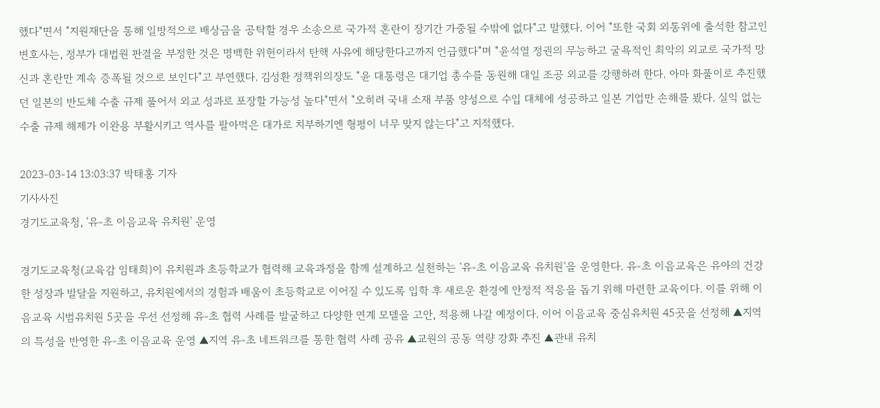했다"면서 "지원재단을 통해 일방적으로 배상금을 공탁할 경우 소송으로 국가적 혼란이 장기간 가중될 수밖에 없다"고 말했다. 이어 "또한 국회 외통위에 출석한 참고인 변호사는, 정부가 대법원 판결을 부정한 것은 명백한 위헌이라서 탄핵 사유에 해당한다고까지 언급했다"며 "윤석열 정권의 무능하고 굴욕적인 최악의 외교로 국가적 망신과 혼란만 계속 증폭될 것으로 보인다"고 부연했다. 김성환 정책위의장도 "윤 대통령은 대기업 총수를 동원해 대일 조공 외교를 강행하려 한다. 아마 화풀이로 추진했던 일본의 반도체 수출 규제 풀어서 외교 성과로 포장할 가능성 높다"면서 "오히려 국내 소재 부품 양성으로 수입 대체에 성공하고 일본 기업만 손해를 봤다. 실익 없는 수출 규제 해제가 이완용 부활시키고 역사를 팔아먹은 대가로 치부하기엔 형평이 너무 맞지 않는다"고 지적했다.

2023-03-14 13:03:37 박태홍 기자
기사사진
경기도교육청, '유-초 이음교육 유치원' 운영

경기도교육청(교육감 임태희)이 유치원과 초등학교가 협력해 교육과정을 함께 설계하고 실천하는 '유-초 이음교육 유치원'을 운영한다. 유-초 이음교육은 유아의 건강한 성장과 발달을 지원하고, 유치원에서의 경험과 배움이 초등학교로 이어질 수 있도록 입학 후 새로운 환경에 안정적 적응을 돕기 위해 마련한 교육이다. 이를 위해 이음교육 시범유치원 5곳을 우선 선정해 유-초 협력 사례를 발굴하고 다양한 연계 모델을 고안, 적용해 나갈 예정이다. 이어 이음교육 중심유치원 45곳을 선정해 ▲지역의 특성을 반영한 유-초 이음교육 운영 ▲지역 유-초 네트워크를 통한 협력 사례 공유 ▲교원의 공동 역량 강화 추진 ▲관내 유치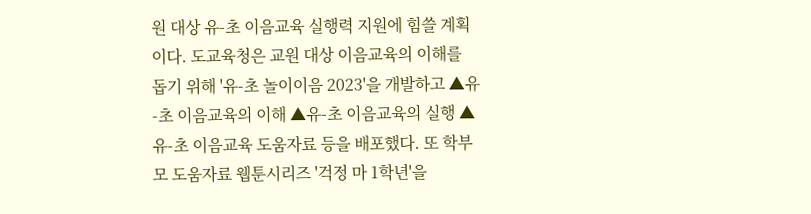원 대상 유-초 이음교육 실행력 지원에 힘쓸 계획이다. 도교육청은 교원 대상 이음교육의 이해를 돕기 위해 '유-초 놀이이음 2023'을 개발하고 ▲유-초 이음교육의 이해 ▲유-초 이음교육의 실행 ▲유-초 이음교육 도움자료 등을 배포했다. 또 학부모 도움자료 웹툰시리즈 '걱정 마 1학년'을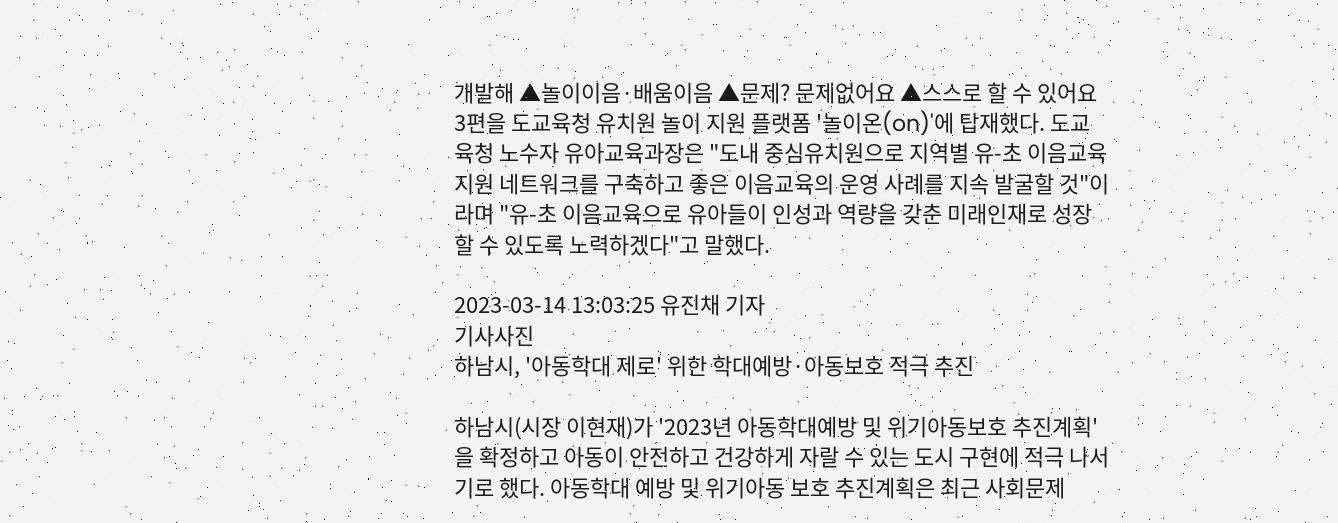개발해 ▲놀이이음·배움이음 ▲문제? 문제없어요 ▲스스로 할 수 있어요 3편을 도교육청 유치원 놀이 지원 플랫폼 '놀이온(on)'에 탑재했다. 도교육청 노수자 유아교육과장은 "도내 중심유치원으로 지역별 유-초 이음교육 지원 네트워크를 구축하고 좋은 이음교육의 운영 사례를 지속 발굴할 것"이라며 "유-초 이음교육으로 유아들이 인성과 역량을 갖춘 미래인재로 성장할 수 있도록 노력하겠다"고 말했다.

2023-03-14 13:03:25 유진채 기자
기사사진
하남시, '아동학대 제로' 위한 학대예방·아동보호 적극 추진

하남시(시장 이현재)가 '2023년 아동학대예방 및 위기아동보호 추진계획'을 확정하고 아동이 안전하고 건강하게 자랄 수 있는 도시 구현에 적극 나서기로 했다. 아동학대 예방 및 위기아동 보호 추진계획은 최근 사회문제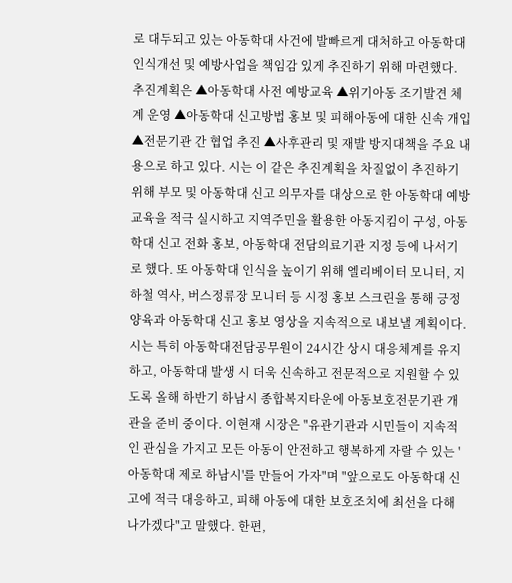로 대두되고 있는 아동학대 사건에 발빠르게 대처하고 아동학대 인식개선 및 예방사업을 책임감 있게 추진하기 위해 마련했다. 추진계획은 ▲아동학대 사전 예방교육 ▲위기아동 조기발견 체계 운영 ▲아동학대 신고방법 홍보 및 피해아동에 대한 신속 개입 ▲전문기관 간 협업 추진 ▲사후관리 및 재발 방지대책을 주요 내용으로 하고 있다. 시는 이 같은 추진계획을 차질없이 추진하기 위해 부모 및 아동학대 신고 의무자를 대상으로 한 아동학대 예방 교육을 적극 실시하고 지역주민을 활용한 아동지킴이 구성, 아동학대 신고 전화 홍보, 아동학대 전담의료기관 지정 등에 나서기로 했다. 또 아동학대 인식을 높이기 위해 엘리베이터 모니터, 지하철 역사, 버스정류장 모니터 등 시정 홍보 스크린을 통해 긍정 양육과 아동학대 신고 홍보 영상을 지속적으로 내보낼 계획이다. 시는 특히 아동학대전담공무원이 24시간 상시 대응체계를 유지하고, 아동학대 발생 시 더욱 신속하고 전문적으로 지원할 수 있도록 올해 하반기 하남시 종합복지타운에 아동보호전문기관 개관을 준비 중이다. 이현재 시장은 "유관기관과 시민들이 지속적인 관심을 가지고 모든 아동이 안전하고 행복하게 자랄 수 있는 '아동학대 제로 하남시'를 만들어 가자"며 "앞으로도 아동학대 신고에 적극 대응하고, 피해 아동에 대한 보호조치에 최선을 다해 나가겠다"고 말했다. 한편,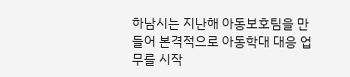하남시는 지난해 아동보호팀을 만들어 본격적으로 아동학대 대응 업무를 시작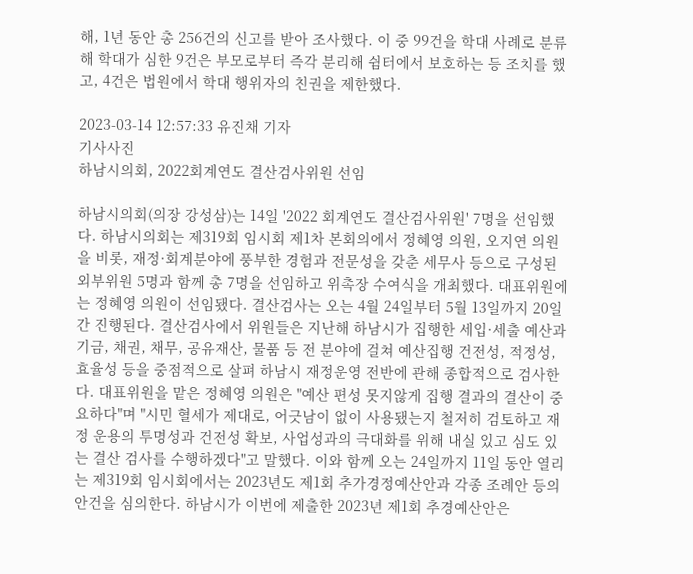해, 1년 동안 총 256건의 신고를 받아 조사했다. 이 중 99건을 학대 사례로 분류해 학대가 심한 9건은 부모로부터 즉각 분리해 쉼터에서 보호하는 등 조치를 했고, 4건은 법원에서 학대 행위자의 친권을 제한했다.

2023-03-14 12:57:33 유진채 기자
기사사진
하남시의회, 2022회계연도 결산검사위원 선임

하남시의회(의장 강성삼)는 14일 '2022 회계연도 결산검사위원' 7명을 선임했다. 하남시의회는 제319회 임시회 제1차 본회의에서 정혜영 의원, 오지연 의원을 비롯, 재정·회계분야에 풍부한 경험과 전문성을 갖춘 세무사 등으로 구성된 외부위원 5명과 함께 총 7명을 선임하고 위촉장 수여식을 개최했다. 대표위원에는 정혜영 의원이 선임됐다. 결산검사는 오는 4월 24일부터 5월 13일까지 20일간 진행된다. 결산검사에서 위원들은 지난해 하남시가 집행한 세입·세출 예산과 기금, 채권, 채무, 공유재산, 물품 등 전 분야에 걸쳐 예산집행 건전성, 적정성, 효율성 등을 중점적으로 살펴 하남시 재정운영 전반에 관해 종합적으로 검사한다. 대표위원을 맡은 정혜영 의원은 "예산 편성 못지않게 집행 결과의 결산이 중요하다"며 "시민 혈세가 제대로, 어긋남이 없이 사용됐는지 철저히 검토하고 재정 운용의 투명성과 건전성 확보, 사업성과의 극대화를 위해 내실 있고 심도 있는 결산 검사를 수행하겠다"고 말했다. 이와 함께 오는 24일까지 11일 동안 열리는 제319회 임시회에서는 2023년도 제1회 추가경정예산안과 각종 조례안 등의 안건을 심의한다. 하남시가 이번에 제출한 2023년 제1회 추경예산안은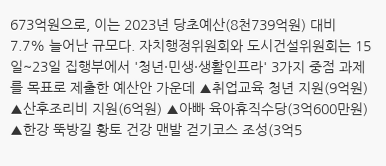673억원으로, 이는 2023년 당초예산(8천739억원) 대비 7.7% 늘어난 규모다. 자치행정위원회와 도시건설위원회는 15일~23일 집행부에서 '청년·민생·생활인프라' 3가지 중점 과제를 목표로 제출한 예산안 가운데 ▲취업교육 청년 지원(9억원) ▲산후조리비 지원(6억원) ▲아빠 육아휴직수당(3억600만원) ▲한강 뚝방길 황토 건강 맨발 걷기코스 조성(3억5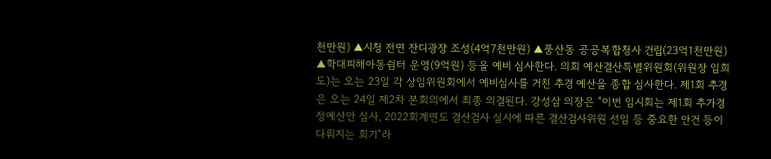천만원) ▲시청 전면 잔디광장 조성(4억7천만원) ▲풍산동 공공복합청사 건립(23억1천만원) ▲학대피해아동쉼터 운영(9억원) 등을 예비 심사한다. 의회 예산결산특별위원회(위원장 임희도)는 오는 23일 각 상임위원회에서 예비심사를 거친 추경 예산을 종합 심사한다. 제1회 추경은 오는 24일 제2차 본회의에서 최종 의결된다. 강성삼 의장은 "이번 임시회는 제1회 추가경정예산안 심사, 2022회계연도 결산검사 실시에 따른 결산검사위원 선임 등 중요한 안건 등이 다뤄지는 회기"라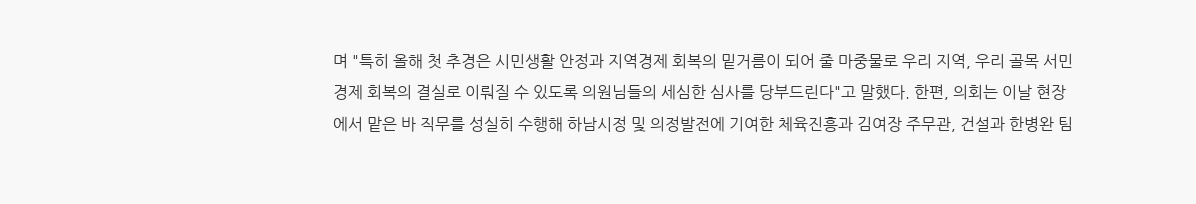며 "특히 올해 첫 추경은 시민생활 안정과 지역경제 회복의 밑거름이 되어 줄 마중물로 우리 지역, 우리 골목 서민경제 회복의 결실로 이뤄질 수 있도록 의원님들의 세심한 심사를 당부드린다"고 말했다. 한편, 의회는 이날 현장에서 맡은 바 직무를 성실히 수행해 하남시정 및 의정발전에 기여한 체육진흥과 김여장 주무관, 건설과 한병완 팀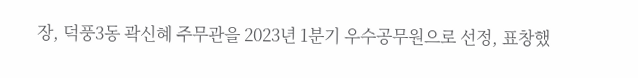장, 덕풍3동 곽신혜 주무관을 2023년 1분기 우수공무원으로 선정, 표창했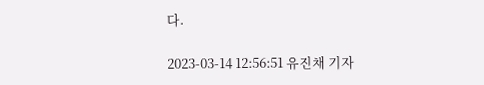다.

2023-03-14 12:56:51 유진채 기자